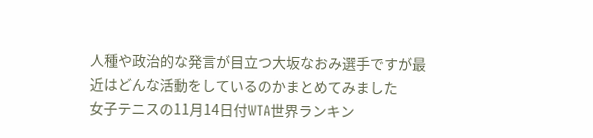人種や政治的な発言が目立つ大坂なおみ選手ですが最近はどんな活動をしているのかまとめてみました
女子テニスの11月14日付WTA世界ランキン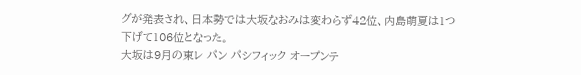グが発表され、日本勢では大坂なおみは変わらず42位、内島萌夏は1つ下げて106位となった。
大坂は9月の東レ パン パシフィック オープンテ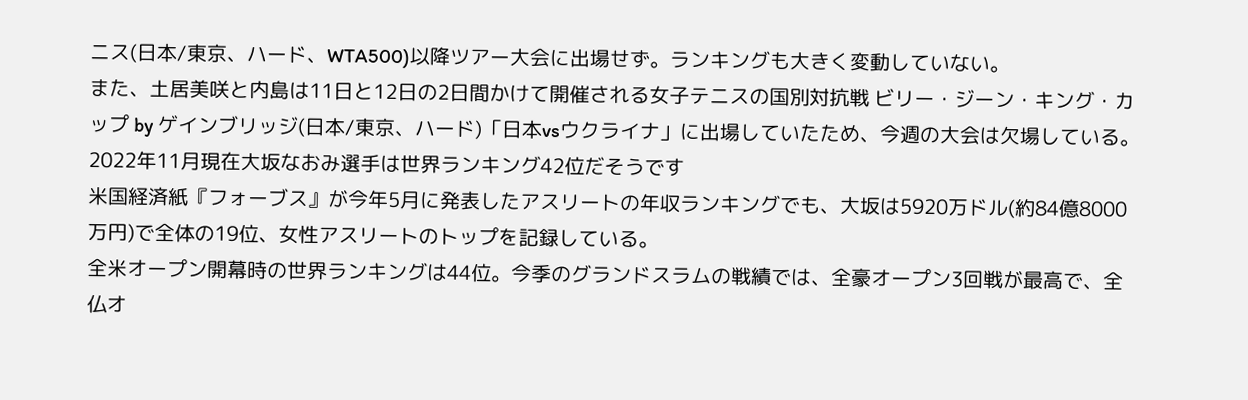ニス(日本/東京、ハード、WTA500)以降ツアー大会に出場せず。ランキングも大きく変動していない。
また、土居美咲と内島は11日と12日の2日間かけて開催される女子テニスの国別対抗戦 ビリー・ジーン・キング・カップ by ゲインブリッジ(日本/東京、ハード)「日本vsウクライナ」に出場していたため、今週の大会は欠場している。
2022年11月現在大坂なおみ選手は世界ランキング42位だそうです
米国経済紙『フォーブス』が今年5月に発表したアスリートの年収ランキングでも、大坂は5920万ドル(約84億8000万円)で全体の19位、女性アスリートのトップを記録している。
全米オープン開幕時の世界ランキングは44位。今季のグランドスラムの戦績では、全豪オープン3回戦が最高で、全仏オ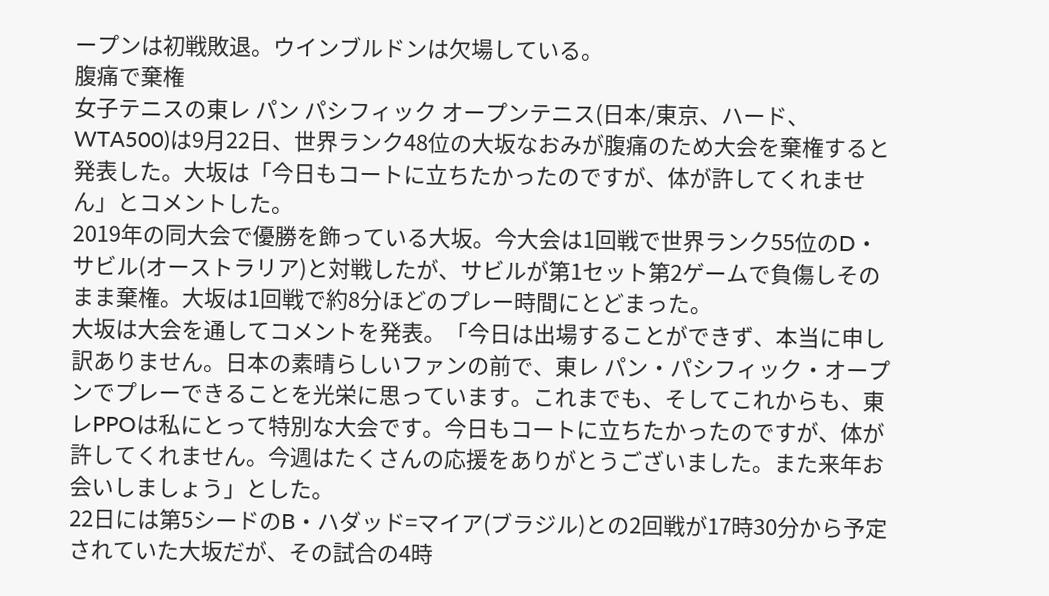ープンは初戦敗退。ウインブルドンは欠場している。
腹痛で棄権
女子テニスの東レ パン パシフィック オープンテニス(日本/東京、ハード、WTA500)は9月22日、世界ランク48位の大坂なおみが腹痛のため大会を棄権すると発表した。大坂は「今日もコートに立ちたかったのですが、体が許してくれません」とコメントした。
2019年の同大会で優勝を飾っている大坂。今大会は1回戦で世界ランク55位のD・サビル(オーストラリア)と対戦したが、サビルが第1セット第2ゲームで負傷しそのまま棄権。大坂は1回戦で約8分ほどのプレー時間にとどまった。
大坂は大会を通してコメントを発表。「今日は出場することができず、本当に申し訳ありません。日本の素晴らしいファンの前で、東レ パン・パシフィック・オープンでプレーできることを光栄に思っています。これまでも、そしてこれからも、東レPPOは私にとって特別な大会です。今日もコートに立ちたかったのですが、体が許してくれません。今週はたくさんの応援をありがとうございました。また来年お会いしましょう」とした。
22日には第5シードのB・ハダッド=マイア(ブラジル)との2回戦が17時30分から予定されていた大坂だが、その試合の4時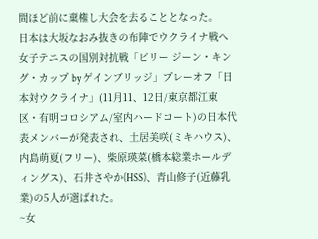間ほど前に棄権し大会を去ることとなった。
日本は大坂なおみ抜きの布陣でウクライナ戦へ
女子テニスの国別対抗戦「ビリー ジーン・キング・カップ by ゲインブリッジ」プレーオフ「日本対ウクライナ」(11月11、12日/東京都江東区・有明コロシアム/室内ハードコート)の日本代表メンバーが発表され、土居美咲(ミキハウス)、内島萌夏(フリー)、柴原瑛菜(橋本総業ホールディングス)、石井さやか(HSS)、青山修子(近藤乳業)の5人が選ばれた。
~女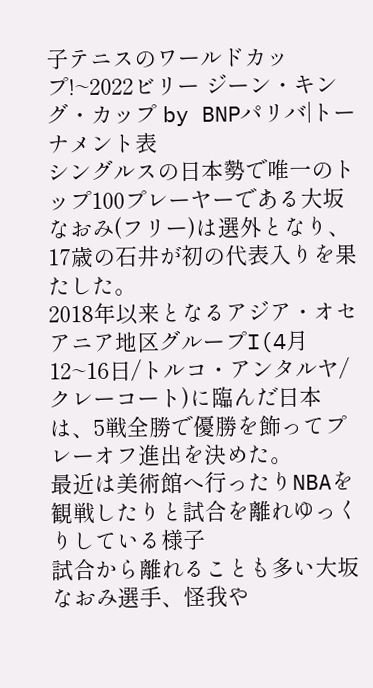子テニスのワールドカップ!~2022ビリー ジーン・キング・カップ by BNPパリバ|トーナメント表
シングルスの日本勢で唯一のトップ100プレーヤーである大坂なおみ(フリー)は選外となり、17歳の石井が初の代表入りを果たした。
2018年以来となるアジア・オセアニア地区グループI(4月12~16日/トルコ・アンタルヤ/クレーコート)に臨んだ日本は、5戦全勝で優勝を飾ってプレーオフ進出を決めた。
最近は美術館へ行ったりNBAを観戦したりと試合を離れゆっくりしている様子
試合から離れることも多い大坂なおみ選手、怪我や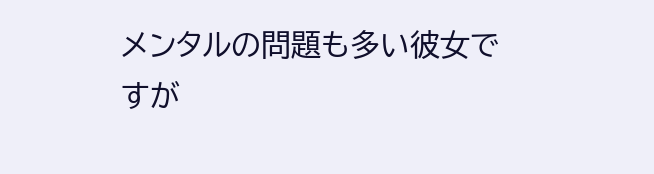メンタルの問題も多い彼女ですが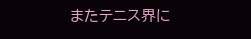またテニス界に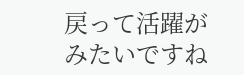戻って活躍がみたいですね